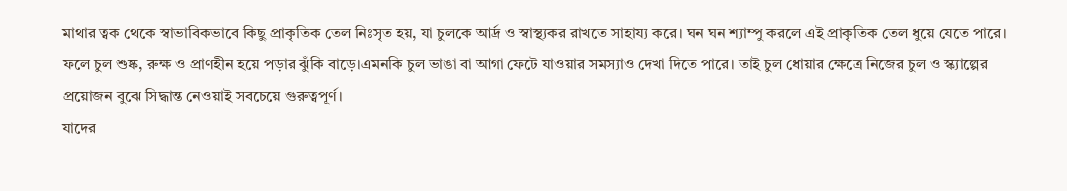মাথার ত্বক থেকে স্বাভাবিকভাবে কিছু প্রাকৃতিক তেল নিঃসৃত হয়, যা চুলকে আর্দ্র ও স্বাস্থ্যকর রাখতে সাহায্য করে। ঘন ঘন শ্যাম্পু করলে এই প্রাকৃতিক তেল ধুয়ে যেতে পারে। ফলে চুল শুষ্ক, রুক্ষ ও প্রাণহীন হয়ে পড়ার ঝুঁকি বাড়ে।এমনকি চুল ভাঙা বা আগা ফেটে যাওয়ার সমস্যাও দেখা দিতে পারে। তাই চুল ধোয়ার ক্ষেত্রে নিজের চুল ও স্ক্যাল্পের প্রয়োজন বুঝে সিদ্ধান্ত নেওয়াই সবচেয়ে গুরুত্বপূর্ণ।
যাদের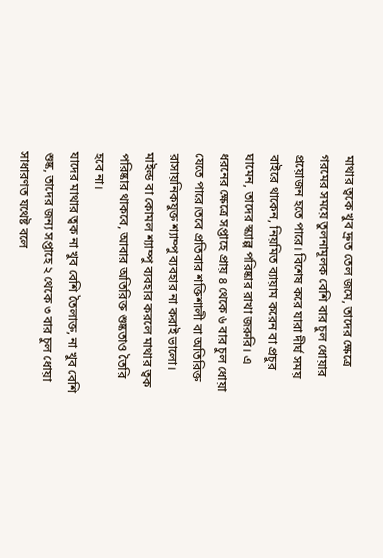মাথার ত্বকে খুব দ্রুত তেল জমে, তাদের ক্ষেত্রে গরমের সময়ে তুলনামূলক বেশি বার চুল ধোয়ার প্রয়োজন হতে পারে। বিশেষ করে যারা দীর্ঘ সময় বাইরে থাকেন, নিয়মিত ব্যায়াম করেন বা প্রচুর ঘামেন, তাদের স্ক্যাল্প পরিষ্কার রাখা জরুরি। এ ধরনের ক্ষেত্রে সপ্তাহে প্রায় ৪ থেকে ৬ বার চুল ধোয়া যেতে পারে।তবে প্রতিবার শক্তিশালী বা অতিরিক্ত রাসায়নিকযুক্ত শ্যাম্পু ব্যবহার না করাই ভালো। মাইল্ড বা কোমল শ্যাম্পু ব্যবহার করলে মাথার ত্বক পরিষ্কার থাকবে, আবার অতিরিক্ত শুষ্কতাও তৈরি হবে না।
যাদের মাথার ত্বক না খুব বেশি তৈলাক্ত, না খুব বেশি শুষ্ক, তাদের জন্য সপ্তাহে ২ থেকে ৩ বার চুল ধোয়া সাধারণত যথেষ্ট বলে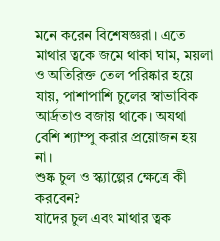মনে করেন বিশেষজ্ঞরা। এতে মাথার ত্বকে জমে থাকা ঘাম, ময়লা ও অতিরিক্ত তেল পরিষ্কার হয়ে যায়, পাশাপাশি চুলের স্বাভাবিক আর্দ্রতাও বজায় থাকে। অযথা বেশি শ্যাম্পু করার প্রয়োজন হয় না।
শুষ্ক চুল ও স্ক্যাল্পের ক্ষেত্রে কী করবেন?
যাদের চুল এবং মাথার ত্বক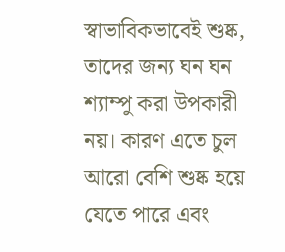স্বাভাবিকভাবেই শুষ্ক, তাদের জন্য ঘন ঘন শ্যাম্পু করা উপকারী নয়। কারণ এতে চুল আরো বেশি শুষ্ক হয়ে যেতে পারে এবং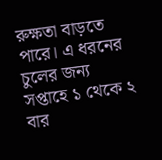রুক্ষতা বাড়তে পারে। এ ধরনের চুলের জন্য সপ্তাহে ১ থেকে ২ বার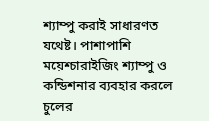শ্যাম্পু করাই সাধারণত যথেষ্ট। পাশাপাশি ময়েশ্চারাইজিং শ্যাম্পু ও কন্ডিশনার ব্যবহার করলে চুলের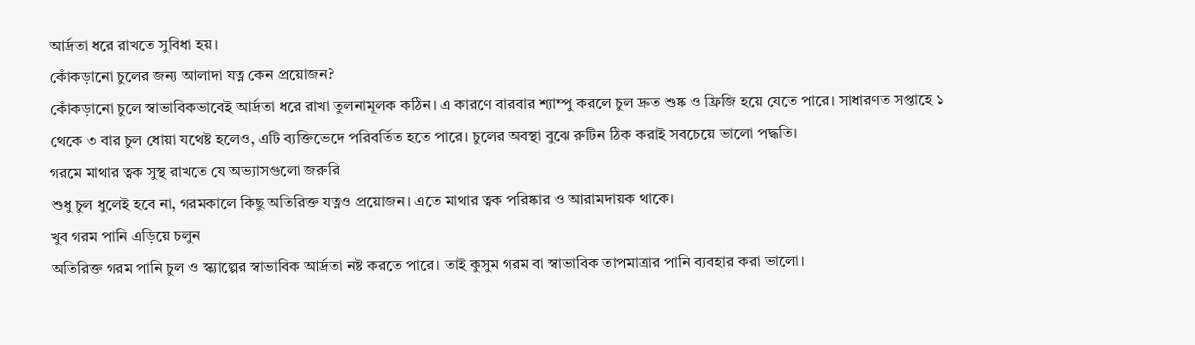আর্দ্রতা ধরে রাখতে সুবিধা হয়।
কোঁকড়ানো চুলের জন্য আলাদা যত্ন কেন প্রয়োজন?
কোঁকড়ানো চুলে স্বাভাবিকভাবেই আর্দ্রতা ধরে রাখা তুলনামূলক কঠিন। এ কারণে বারবার শ্যাম্পু করলে চুল দ্রুত শুষ্ক ও ফ্রিজি হয়ে যেতে পারে। সাধারণত সপ্তাহে ১ থেকে ৩ বার চুল ধোয়া যথেষ্ট হলেও, এটি ব্যক্তিভেদে পরিবর্তিত হতে পারে। চুলের অবস্থা বুঝে রুটিন ঠিক করাই সবচেয়ে ভালো পদ্ধতি।
গরমে মাথার ত্বক সুস্থ রাখতে যে অভ্যাসগুলো জরুরি
শুধু চুল ধুলেই হবে না, গরমকালে কিছু অতিরিক্ত যত্নও প্রয়োজন। এতে মাথার ত্বক পরিষ্কার ও আরামদায়ক থাকে।
খুব গরম পানি এড়িয়ে চলুন
অতিরিক্ত গরম পানি চুল ও স্ক্যাল্পের স্বাভাবিক আর্দ্রতা নষ্ট করতে পারে। তাই কুসুম গরম বা স্বাভাবিক তাপমাত্রার পানি ব্যবহার করা ভালো।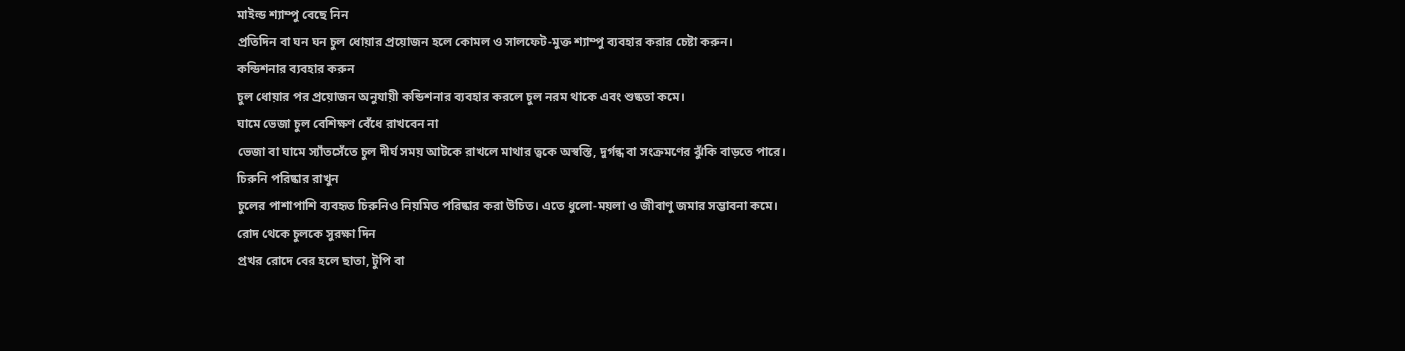মাইল্ড শ্যাম্পু বেছে নিন
প্রতিদিন বা ঘন ঘন চুল ধোয়ার প্রয়োজন হলে কোমল ও সালফেট-মুক্ত শ্যাম্পু ব্যবহার করার চেষ্টা করুন।
কন্ডিশনার ব্যবহার করুন
চুল ধোয়ার পর প্রয়োজন অনুযায়ী কন্ডিশনার ব্যবহার করলে চুল নরম থাকে এবং শুষ্কতা কমে।
ঘামে ভেজা চুল বেশিক্ষণ বেঁধে রাখবেন না
ভেজা বা ঘামে স্যাঁতসেঁতে চুল দীর্ঘ সময় আটকে রাখলে মাথার ত্বকে অস্বস্তি, দুর্গন্ধ বা সংক্রমণের ঝুঁকি বাড়তে পারে।
চিরুনি পরিষ্কার রাখুন
চুলের পাশাপাশি ব্যবহৃত চিরুনিও নিয়মিত পরিষ্কার করা উচিত। এতে ধুলো-ময়লা ও জীবাণু জমার সম্ভাবনা কমে।
রোদ থেকে চুলকে সুরক্ষা দিন
প্রখর রোদে বের হলে ছাতা, টুপি বা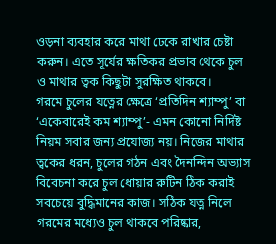ওড়না ব্যবহার করে মাথা ঢেকে রাখার চেষ্টা করুন। এতে সূর্যের ক্ষতিকর প্রভাব থেকে চুল ও মাথার ত্বক কিছুটা সুরক্ষিত থাকবে।
গরমে চুলের যত্নের ক্ষেত্রে ‘প্রতিদিন শ্যাম্পু’ বা ‘একেবারেই কম শ্যাম্পু’- এমন কোনো নির্দিষ্ট নিয়ম সবার জন্য প্রযোজ্য নয়। নিজের মাথার ত্বকের ধরন, চুলের গঠন এবং দৈনন্দিন অভ্যাস বিবেচনা করে চুল ধোয়ার রুটিন ঠিক করাই সবচেয়ে বুদ্ধিমানের কাজ। সঠিক যত্ন নিলে গরমের মধ্যেও চুল থাকবে পরিষ্কার,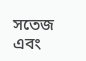সতেজ এবং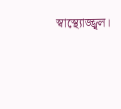স্বাস্থ্যোজ্জ্বল।